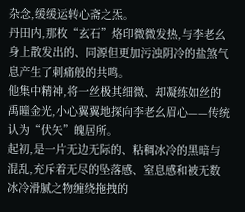杂念,缓缓运转心斋之炁。
丹田内,那枚“玄石”烙印微微发热,与李老幺身上散发出的、同源但更加污浊阴冷的盐煞气息产生了刺痛般的共鸣。
他集中精神,将一丝极其细微、却凝练如丝的禹曈金光,小心翼翼地探向李老幺眉心——传统认为“伏矢”魄居所。
起初,是一片无边无际的、粘稠冰冷的黑暗与混乱,充斥着无尽的坠落感、窒息感和被无数冰冷滑腻之物缠绕拖拽的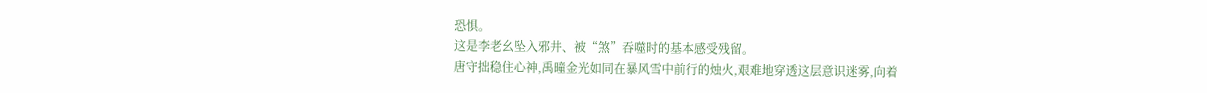恐惧。
这是李老幺坠入邪井、被“煞”吞噬时的基本感受残留。
唐守拙稳住心神,禹曈金光如同在暴风雪中前行的烛火,艰难地穿透这层意识迷雾,向着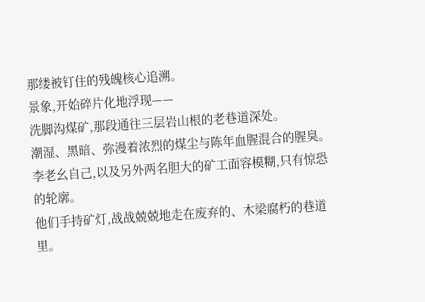那缕被钉住的残魄核心追溯。
景象,开始碎片化地浮现——
洗脚沟煤矿,那段通往三层岩山根的老巷道深处。
潮湿、黑暗、弥漫着浓烈的煤尘与陈年血腥混合的腥臭。
李老幺自己,以及另外两名胆大的矿工面容模糊,只有惊恐的轮廓。
他们手持矿灯,战战兢兢地走在废弃的、木梁腐朽的巷道里。